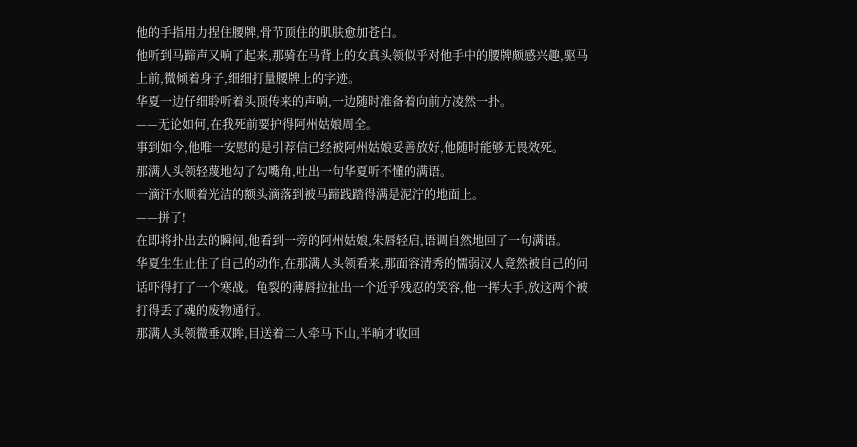他的手指用力捏住腰牌,骨节顶住的肌肤愈加苍白。
他听到马蹄声又响了起来,那骑在马背上的女真头领似乎对他手中的腰牌颇感兴趣,驱马上前,微倾着身子,细细打量腰牌上的字迹。
华夏一边仔细聆听着头顶传来的声响,一边随时准备着向前方凌然一扑。
——无论如何,在我死前要护得阿州姑娘周全。
事到如今,他唯一安慰的是引荐信已经被阿州姑娘妥善放好,他随时能够无畏效死。
那满人头领轻蔑地勾了勾嘴角,吐出一句华夏听不懂的满语。
一滴汗水顺着光洁的额头滴落到被马蹄践踏得满是泥泞的地面上。
——拼了!
在即将扑出去的瞬间,他看到一旁的阿州姑娘,朱唇轻启,语调自然地回了一句满语。
华夏生生止住了自己的动作,在那满人头领看来,那面容清秀的懦弱汉人竟然被自己的问话吓得打了一个寒战。龟裂的薄唇拉扯出一个近乎残忍的笑容,他一挥大手,放这两个被打得丢了魂的废物通行。
那满人头领微垂双眸,目送着二人牵马下山,半晌才收回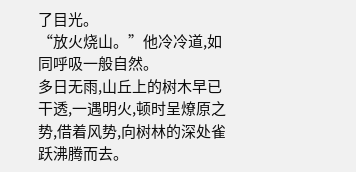了目光。
“放火烧山。”他冷冷道,如同呼吸一般自然。
多日无雨,山丘上的树木早已干透,一遇明火,顿时呈燎原之势,借着风势,向树林的深处雀跃沸腾而去。